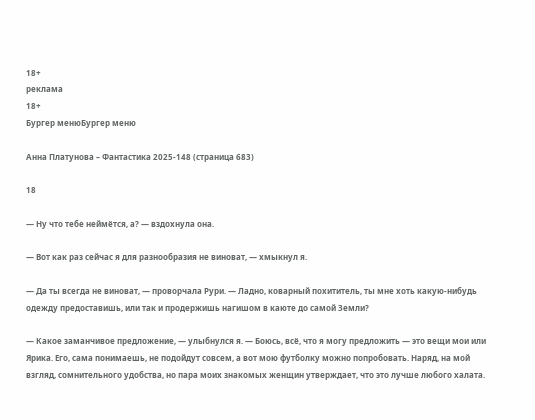18+
реклама
18+
Бургер менюБургер меню

Анна Платунова – Фантастика 2025-148 (страница 683)

18

— Ну что тебе неймётся, а? — вздохнула она.

— Вот как раз сейчас я для разнообразия не виноват, — хмыкнул я.

— Да ты всегда не виноват, — проворчала Рури. — Ладно, коварный похититель, ты мне хоть какую-нибудь одежду предоставишь, или так и продержишь нагишом в каюте до самой Земли?

— Какое заманчивое предложение, — улыбнулся я. — Боюсь, всё, что я могу предложить — это вещи мои или Ярика. Его, сама понимаешь, не подойдут совсем, а вот мою футболку можно попробовать. Наряд, на мой взгляд, сомнительного удобства, но пара моих знакомых женщин утверждает, что это лучше любого халата.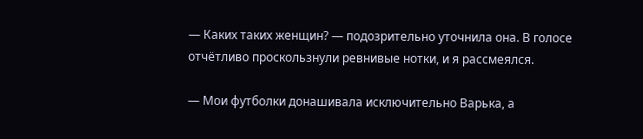— Каких таких женщин? — подозрительно уточнила она. В голосе отчётливо проскользнули ревнивые нотки, и я рассмеялся.

— Мои футболки донашивала исключительно Варька, а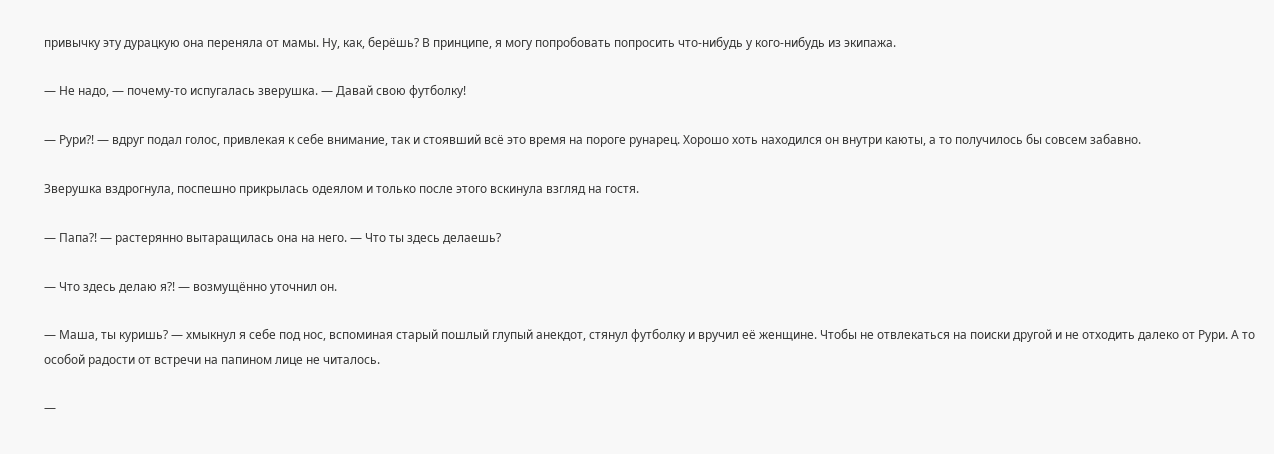привычку эту дурацкую она переняла от мамы. Ну, как, берёшь? В принципе, я могу попробовать попросить что-нибудь у кого-нибудь из экипажа.

— Не надо, — почему-то испугалась зверушка. — Давай свою футболку!

— Рури?! — вдруг подал голос, привлекая к себе внимание, так и стоявший всё это время на пороге рунарец. Хорошо хоть находился он внутри каюты, а то получилось бы совсем забавно.

Зверушка вздрогнула, поспешно прикрылась одеялом и только после этого вскинула взгляд на гостя.

— Папа?! — растерянно вытаращилась она на него. — Что ты здесь делаешь?

— Что здесь делаю я?! — возмущённо уточнил он.

— Маша, ты куришь? — хмыкнул я себе под нос, вспоминая старый пошлый глупый анекдот, стянул футболку и вручил её женщине. Чтобы не отвлекаться на поиски другой и не отходить далеко от Рури. А то особой радости от встречи на папином лице не читалось.

—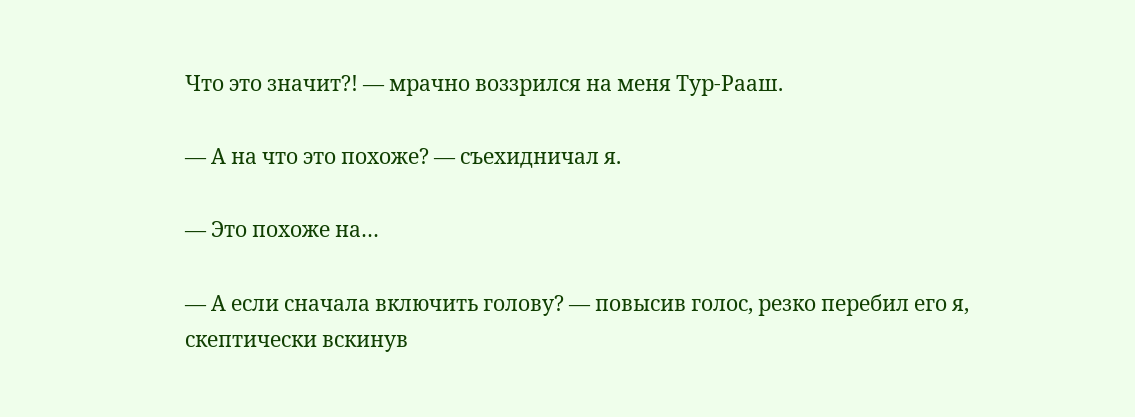Что это значит?! — мрачно воззрился на меня Тур-Рааш.

— А на что это похоже? — съехидничал я.

— Это похоже на…

— А если сначала включить голову? — повысив голос, резко перебил его я, скептически вскинув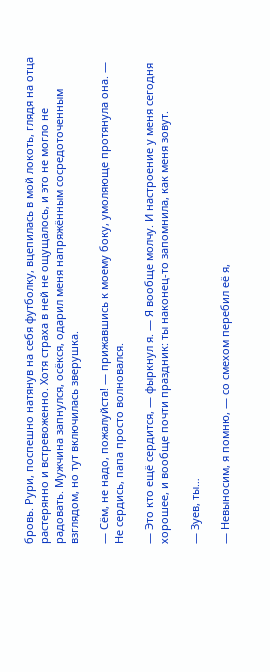бровь. Рури, поспешно натянув на себя футболку, вцепилась в мой локоть, глядя на отца растерянно и встревоженно. Хотя страха в ней не ощущалось, и это не могло не радовать. Мужчина запнулся, осёкся, одарил меня напряжённым сосредоточенным взглядом, но тут включилась зверушка.

— Сём, не надо, пожалуйста! — прижавшись к моему боку, умоляюще протянула она. — Не сердись, папа просто волновался.

— Это кто ещё сердится, — фыркнул я. — Я вообще молчу. И настроение у меня сегодня хорошее, и вообще почти праздник: ты наконец-то запомнила, как меня зовут.

— Зуев, ты…

— Невыносим, я помню, — со смехом перебил её я,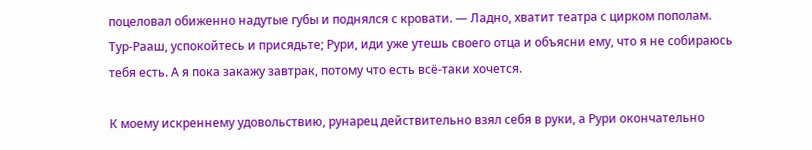поцеловал обиженно надутые губы и поднялся с кровати. — Ладно, хватит театра с цирком пополам. Тур-Рааш, успокойтесь и присядьте; Рури, иди уже утешь своего отца и объясни ему, что я не собираюсь тебя есть. А я пока закажу завтрак, потому что есть всё-таки хочется.

К моему искреннему удовольствию, рунарец действительно взял себя в руки, а Рури окончательно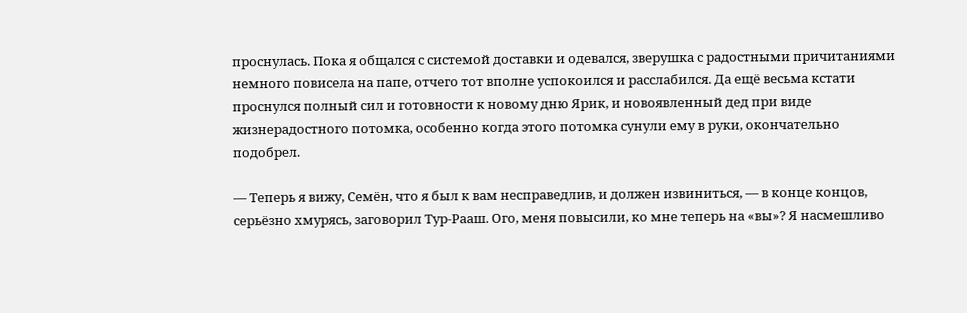проснулась. Пока я общался с системой доставки и одевался, зверушка с радостными причитаниями немного повисела на папе, отчего тот вполне успокоился и расслабился. Да ещё весьма кстати проснулся полный сил и готовности к новому дню Ярик, и новоявленный дед при виде жизнерадостного потомка, особенно когда этого потомка сунули ему в руки, окончательно подобрел.

— Теперь я вижу, Семён, что я был к вам несправедлив, и должен извиниться, — в конце концов, серьёзно хмурясь, заговорил Тур-Рааш. Ого, меня повысили, ко мне теперь на «вы»? Я насмешливо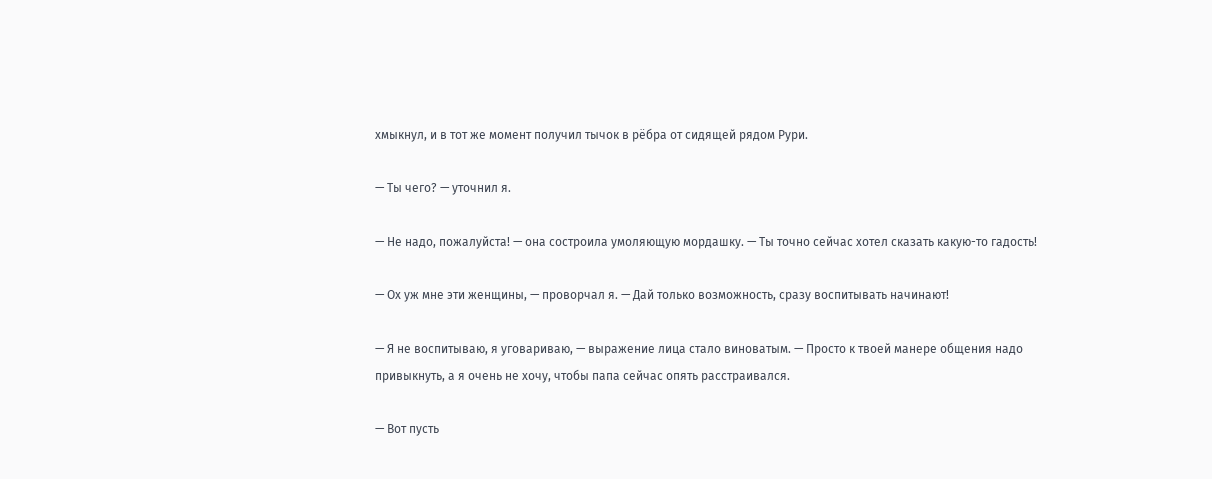хмыкнул, и в тот же момент получил тычок в рёбра от сидящей рядом Рури.

— Ты чего? — уточнил я.

— Не надо, пожалуйста! — она состроила умоляющую мордашку. — Ты точно сейчас хотел сказать какую-то гадость!

— Ох уж мне эти женщины, — проворчал я. — Дай только возможность, сразу воспитывать начинают!

— Я не воспитываю, я уговариваю, — выражение лица стало виноватым. — Просто к твоей манере общения надо привыкнуть, а я очень не хочу, чтобы папа сейчас опять расстраивался.

— Вот пусть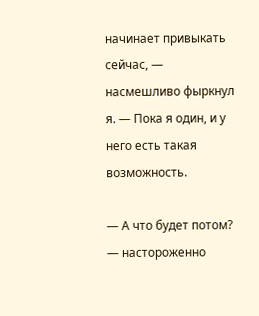начинает привыкать сейчас, — насмешливо фыркнул я. — Пока я один, и у него есть такая возможность.

— А что будет потом? — настороженно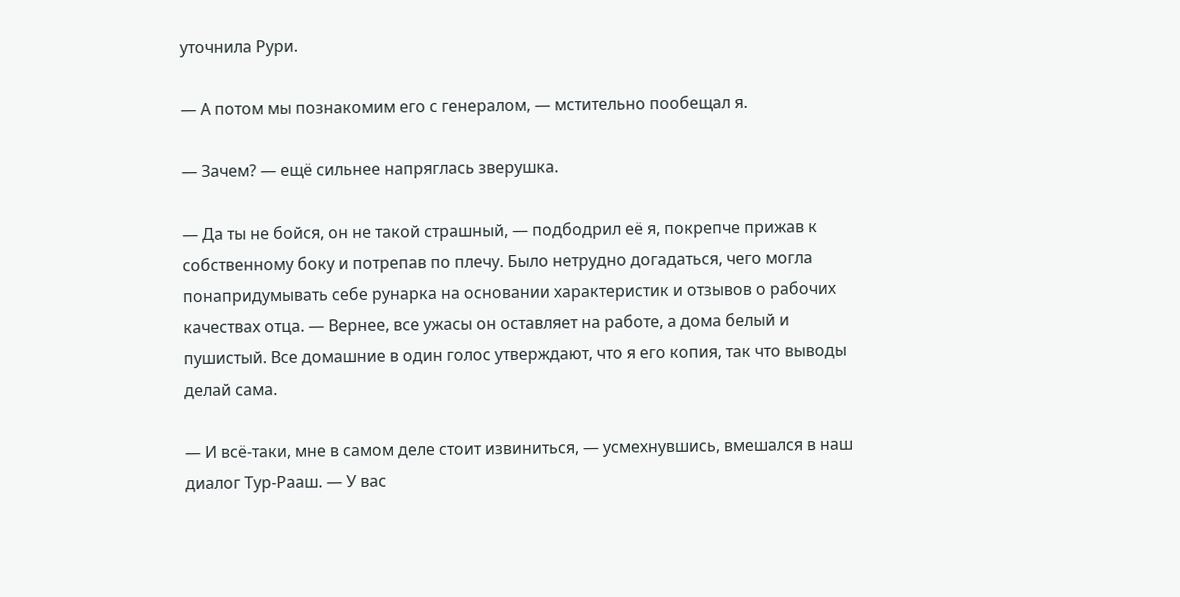уточнила Рури.

— А потом мы познакомим его с генералом, — мстительно пообещал я.

— Зачем? — ещё сильнее напряглась зверушка.

— Да ты не бойся, он не такой страшный, — подбодрил её я, покрепче прижав к собственному боку и потрепав по плечу. Было нетрудно догадаться, чего могла понапридумывать себе рунарка на основании характеристик и отзывов о рабочих качествах отца. — Вернее, все ужасы он оставляет на работе, а дома белый и пушистый. Все домашние в один голос утверждают, что я его копия, так что выводы делай сама.

— И всё-таки, мне в самом деле стоит извиниться, — усмехнувшись, вмешался в наш диалог Тур-Рааш. — У вас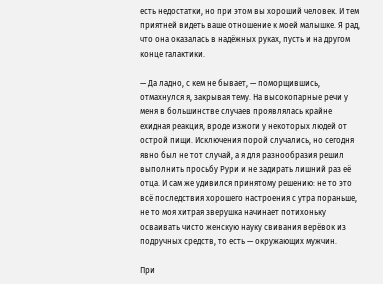есть недостатки, но при этом вы хороший человек. И тем приятней видеть ваше отношение к моей малышке. Я рад, что она оказалась в надёжных руках, пусть и на другом конце галактики.

— Да ладно, с кем не бывает, — поморщившись, отмахнулся я, закрывая тему. На высокопарные речи у меня в большинстве случаев проявлялась крайне ехидная реакция, вроде изжоги у некоторых людей от острой пищи. Исключения порой случались, но сегодня явно был не тот случай, а я для разнообразия решил выполнить просьбу Рури и не задирать лишний раз её отца. И сам же удивился принятому решению: не то это всё последствия хорошего настроения с утра пораньше, не то моя хитрая зверушка начинает потихоньку осваивать чисто женскую науку свивания верёвок из подручных средств, то есть — окружающих мужчин.

При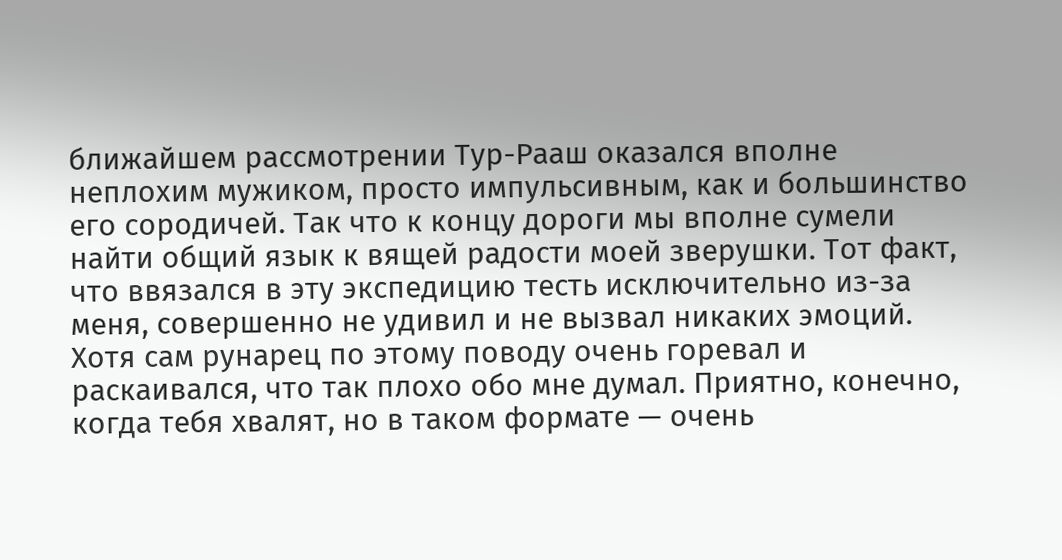ближайшем рассмотрении Тур-Рааш оказался вполне неплохим мужиком, просто импульсивным, как и большинство его сородичей. Так что к концу дороги мы вполне сумели найти общий язык к вящей радости моей зверушки. Тот факт, что ввязался в эту экспедицию тесть исключительно из-за меня, совершенно не удивил и не вызвал никаких эмоций. Хотя сам рунарец по этому поводу очень горевал и раскаивался, что так плохо обо мне думал. Приятно, конечно, когда тебя хвалят, но в таком формате — очень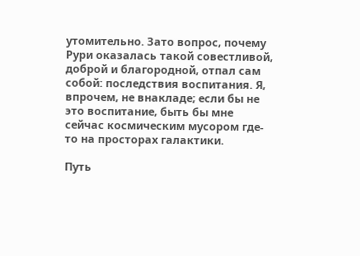утомительно. Зато вопрос, почему Рури оказалась такой совестливой, доброй и благородной, отпал сам собой: последствия воспитания. Я, впрочем, не внакладе; если бы не это воспитание, быть бы мне сейчас космическим мусором где-то на просторах галактики.

Путь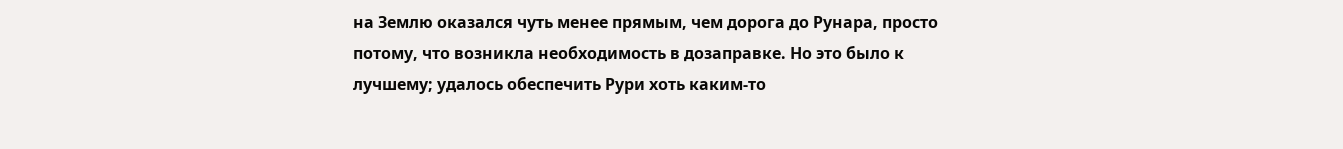на Землю оказался чуть менее прямым, чем дорога до Рунара, просто потому, что возникла необходимость в дозаправке. Но это было к лучшему; удалось обеспечить Рури хоть каким-то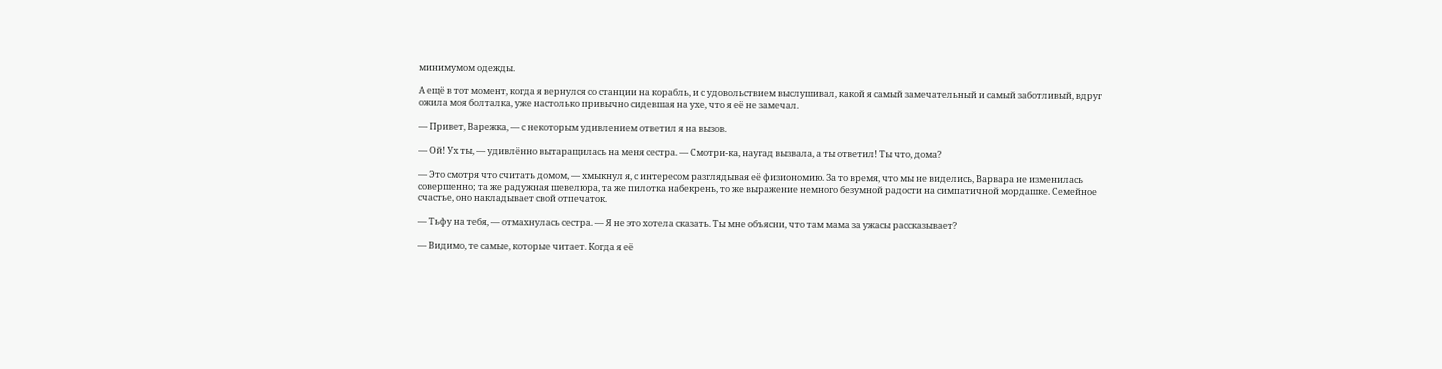минимумом одежды.

А ещё в тот момент, когда я вернулся со станции на корабль, и с удовольствием выслушивал, какой я самый замечательный и самый заботливый, вдруг ожила моя болталка, уже настолько привычно сидевшая на ухе, что я её не замечал.

— Привет, Варежка, — с некоторым удивлением ответил я на вызов.

— Ой! Ух ты, — удивлённо вытаращилась на меня сестра. — Смотри-ка, наугад вызвала, а ты ответил! Ты что, дома?

— Это смотря что считать домом, — хмыкнул я, с интересом разглядывая её физиономию. За то время, что мы не виделись, Варвара не изменилась совершенно; та же радужная шевелюра, та же пилотка набекрень, то же выражение немного безумной радости на симпатичной мордашке. Семейное счастье, оно накладывает свой отпечаток.

— Тьфу на тебя, — отмахнулась сестра. — Я не это хотела сказать. Ты мне объясни, что там мама за ужасы рассказывает?

— Видимо, те самые, которые читает. Когда я её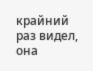крайний раз видел, она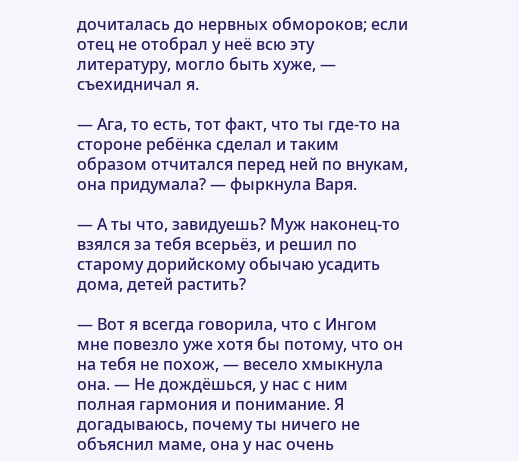дочиталась до нервных обмороков; если отец не отобрал у неё всю эту литературу, могло быть хуже, — съехидничал я.

— Ага, то есть, тот факт, что ты где-то на стороне ребёнка сделал и таким образом отчитался перед ней по внукам, она придумала? — фыркнула Варя.

— А ты что, завидуешь? Муж наконец-то взялся за тебя всерьёз, и решил по старому дорийскому обычаю усадить дома, детей растить?

— Вот я всегда говорила, что с Ингом мне повезло уже хотя бы потому, что он на тебя не похож, — весело хмыкнула она. — Не дождёшься, у нас с ним полная гармония и понимание. Я догадываюсь, почему ты ничего не объяснил маме, она у нас очень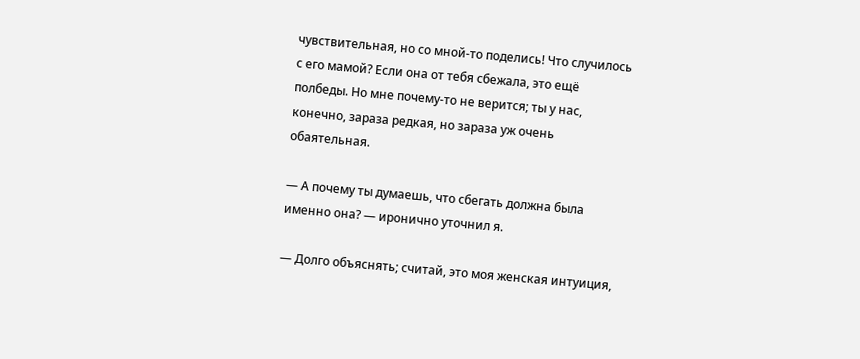чувствительная, но со мной-то поделись! Что случилось с его мамой? Если она от тебя сбежала, это ещё полбеды. Но мне почему-то не верится; ты у нас, конечно, зараза редкая, но зараза уж очень обаятельная.

— А почему ты думаешь, что сбегать должна была именно она? — иронично уточнил я.

— Долго объяснять; считай, это моя женская интуиция,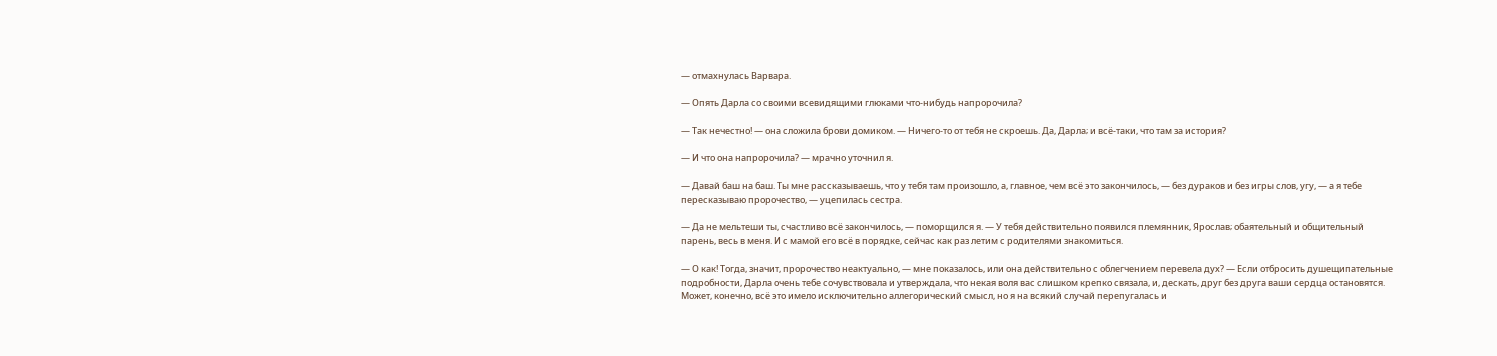— отмахнулась Варвара.

— Опять Дарла со своими всевидящими глюками что-нибудь напророчила?

— Так нечестно! — она сложила брови домиком. — Ничего-то от тебя не скроешь. Да, Дарла; и всё-таки, что там за история?

— И что она напророчила? — мрачно уточнил я.

— Давай баш на баш. Ты мне рассказываешь, что у тебя там произошло, а, главное, чем всё это закончилось, — без дураков и без игры слов, угу, — а я тебе пересказываю пророчество, — уцепилась сестра.

— Да не мельтеши ты, счастливо всё закончилось, — поморщился я. — У тебя действительно появился племянник, Ярослав; обаятельный и общительный парень, весь в меня. И с мамой его всё в порядке, сейчас как раз летим с родителями знакомиться.

— О как! Тогда, значит, пророчество неактуально, — мне показалось, или она действительно с облегчением перевела дух? — Если отбросить душещипательные подробности, Дарла очень тебе сочувствовала и утверждала, что некая воля вас слишком крепко связала, и, дескать, друг без друга ваши сердца остановятся. Может, конечно, всё это имело исключительно аллегорический смысл, но я на всякий случай перепугалась и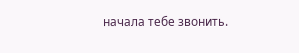начала тебе звонить.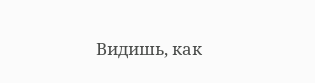Видишь, как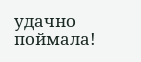удачно поймала!